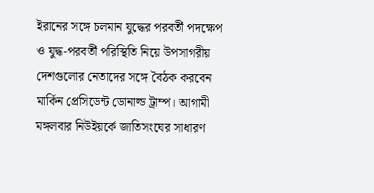ইরানের সঙ্গে চলমান যুদ্ধের পরবর্তী পদক্ষেপ ও যুদ্ধ-পরবর্তী পরিস্থিতি নিয়ে উপসাগরীয় দেশগুলোর নেতাদের সঙ্গে বৈঠক করবেন মার্কিন প্রেসিডেন্ট ডোনাল্ড ট্রাম্প। আগামী মঙ্গলবার নিউইয়র্কে জাতিসংঘের সাধারণ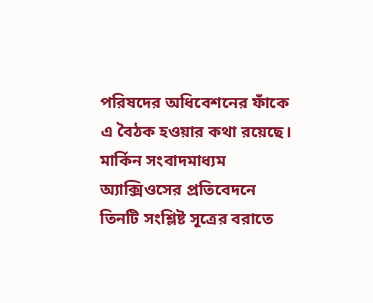পরিষদের অধিবেশনের ফাঁকে এ বৈঠক হওয়ার কথা রয়েছে।
মার্কিন সংবাদমাধ্যম অ্যাক্সিওসের প্রতিবেদনে তিনটি সংশ্লিষ্ট সূত্রের বরাতে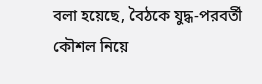বলা হয়েছে, বৈঠকে যুদ্ধ-পরবর্তী কৌশল নিয়ে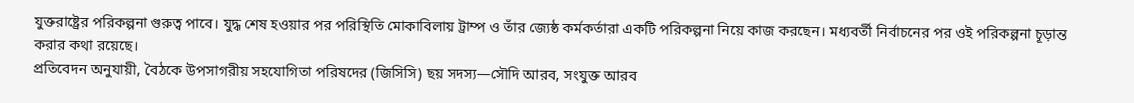যুক্তরাষ্ট্রের পরিকল্পনা গুরুত্ব পাবে। যুদ্ধ শেষ হওয়ার পর পরিস্থিতি মোকাবিলায় ট্রাম্প ও তাঁর জ্যেষ্ঠ কর্মকর্তারা একটি পরিকল্পনা নিয়ে কাজ করছেন। মধ্যবর্তী নির্বাচনের পর ওই পরিকল্পনা চূড়ান্ত করার কথা রয়েছে।
প্রতিবেদন অনুযায়ী, বৈঠকে উপসাগরীয় সহযোগিতা পরিষদের (জিসিসি) ছয় সদস্য—সৌদি আরব, সংযুক্ত আরব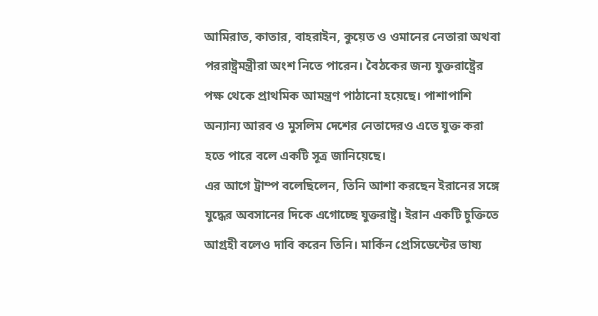আমিরাত, কাতার, বাহরাইন, কুয়েত ও ওমানের নেতারা অথবা পররাষ্ট্রমন্ত্রীরা অংশ নিতে পারেন। বৈঠকের জন্য যুক্তরাষ্ট্রের পক্ষ থেকে প্রাথমিক আমন্ত্রণ পাঠানো হয়েছে। পাশাপাশি অন্যান্য আরব ও মুসলিম দেশের নেতাদেরও এতে যুক্ত করা হতে পারে বলে একটি সূত্র জানিয়েছে।
এর আগে ট্রাম্প বলেছিলেন, তিনি আশা করছেন ইরানের সঙ্গে যুদ্ধের অবসানের দিকে এগোচ্ছে যুক্তরাষ্ট্র। ইরান একটি চুক্তিতে আগ্রহী বলেও দাবি করেন তিনি। মার্কিন প্রেসিডেন্টের ভাষ্য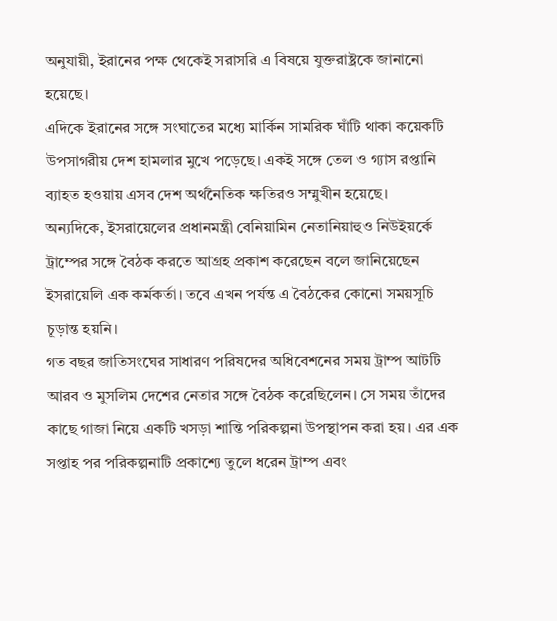অনুযায়ী, ইরানের পক্ষ থেকেই সরাসরি এ বিষয়ে যুক্তরাষ্ট্রকে জানানো হয়েছে।
এদিকে ইরানের সঙ্গে সংঘাতের মধ্যে মার্কিন সামরিক ঘাঁটি থাকা কয়েকটি উপসাগরীয় দেশ হামলার মুখে পড়েছে। একই সঙ্গে তেল ও গ্যাস রপ্তানি ব্যাহত হওয়ায় এসব দেশ অর্থনৈতিক ক্ষতিরও সম্মুখীন হয়েছে।
অন্যদিকে, ইসরায়েলের প্রধানমন্ত্রী বেনিয়ামিন নেতানিয়াহুও নিউইয়র্কে ট্রাম্পের সঙ্গে বৈঠক করতে আগ্রহ প্রকাশ করেছেন বলে জানিয়েছেন ইসরায়েলি এক কর্মকর্তা। তবে এখন পর্যন্ত এ বৈঠকের কোনো সময়সূচি চূড়ান্ত হয়নি।
গত বছর জাতিসংঘের সাধারণ পরিষদের অধিবেশনের সময় ট্রাম্প আটটি আরব ও মুসলিম দেশের নেতার সঙ্গে বৈঠক করেছিলেন। সে সময় তাঁদের কাছে গাজা নিয়ে একটি খসড়া শান্তি পরিকল্পনা উপস্থাপন করা হয়। এর এক সপ্তাহ পর পরিকল্পনাটি প্রকাশ্যে তুলে ধরেন ট্রাম্প এবং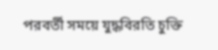পরবর্তী সময়ে যুদ্ধবিরতি চুক্তি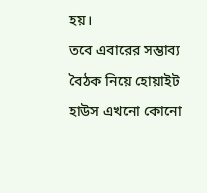হয়।
তবে এবারের সম্ভাব্য বৈঠক নিয়ে হোয়াইট হাউস এখনো কোনো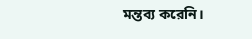মন্তব্য করেনি।